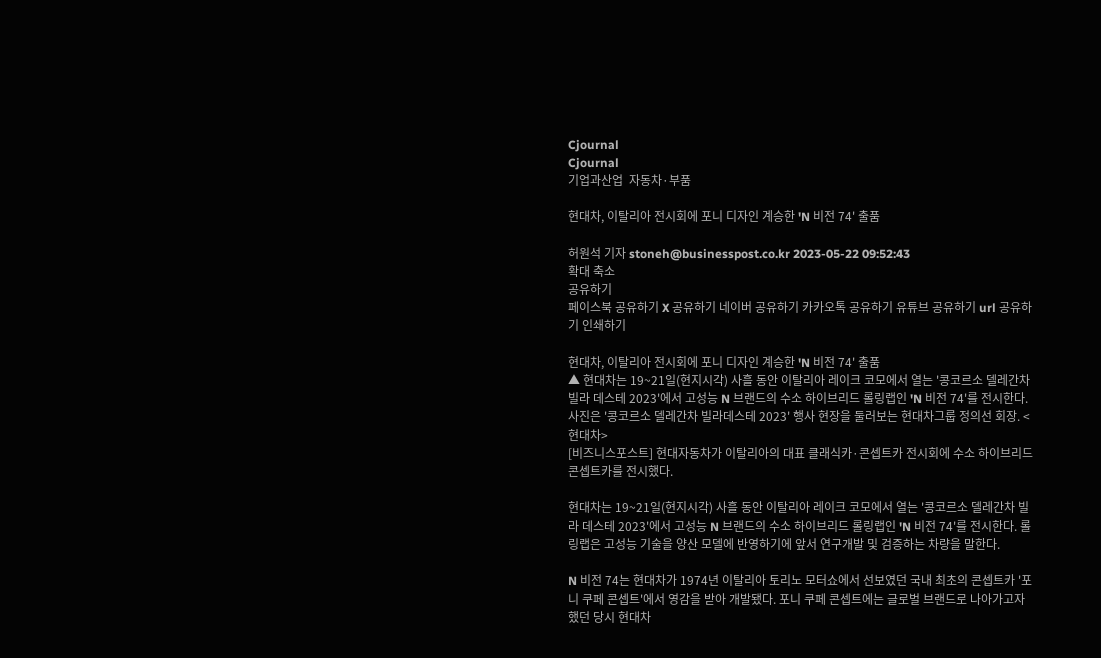Cjournal
Cjournal
기업과산업  자동차·부품

현대차, 이탈리아 전시회에 포니 디자인 계승한 'N 비전 74' 출품

허원석 기자 stoneh@businesspost.co.kr 2023-05-22 09:52:43
확대 축소
공유하기
페이스북 공유하기 X 공유하기 네이버 공유하기 카카오톡 공유하기 유튜브 공유하기 url 공유하기 인쇄하기

현대차, 이탈리아 전시회에 포니 디자인 계승한 'N 비전 74' 출품
▲ 현대차는 19~21일(현지시각) 사흘 동안 이탈리아 레이크 코모에서 열는 '콩코르소 델레간차 빌라 데스테 2023'에서 고성능 N 브랜드의 수소 하이브리드 롤링랩인 'N 비전 74'를 전시한다. 사진은 '콩코르소 델레간차 빌라데스테 2023' 행사 현장을 둘러보는 현대차그룹 정의선 회장. <현대차>
[비즈니스포스트] 현대자동차가 이탈리아의 대표 클래식카·콘셉트카 전시회에 수소 하이브리드 콘셉트카를 전시했다.

현대차는 19~21일(현지시각) 사흘 동안 이탈리아 레이크 코모에서 열는 '콩코르소 델레간차 빌라 데스테 2023'에서 고성능 N 브랜드의 수소 하이브리드 롤링랩인 'N 비전 74'를 전시한다. 롤링랩은 고성능 기술을 양산 모델에 반영하기에 앞서 연구개발 및 검증하는 차량을 말한다.

N 비전 74는 현대차가 1974년 이탈리아 토리노 모터쇼에서 선보였던 국내 최초의 콘셉트카 '포니 쿠페 콘셉트'에서 영감을 받아 개발됐다. 포니 쿠페 콘셉트에는 글로벌 브랜드로 나아가고자 했던 당시 현대차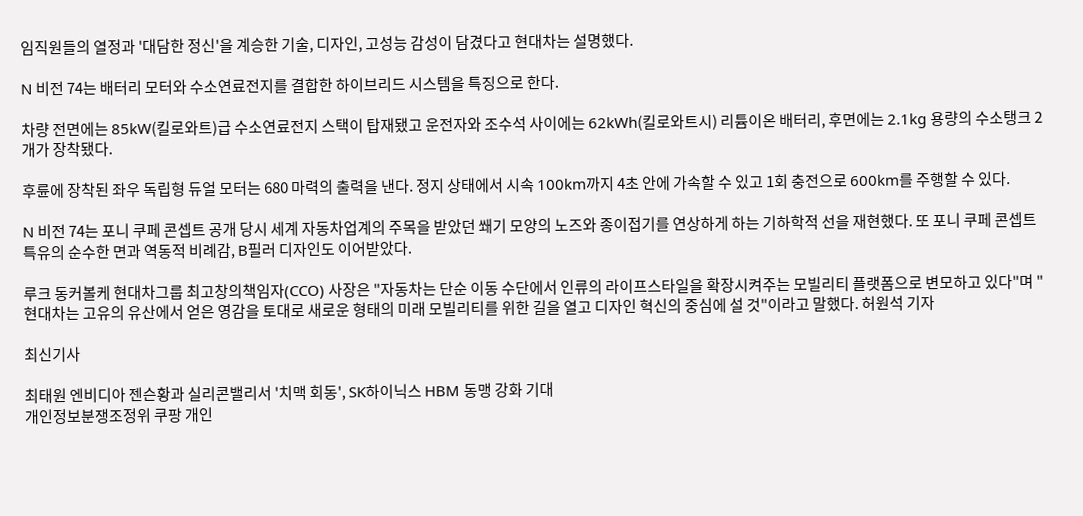임직원들의 열정과 '대담한 정신'을 계승한 기술, 디자인, 고성능 감성이 담겼다고 현대차는 설명했다.

N 비전 74는 배터리 모터와 수소연료전지를 결합한 하이브리드 시스템을 특징으로 한다.

차량 전면에는 85kW(킬로와트)급 수소연료전지 스택이 탑재됐고 운전자와 조수석 사이에는 62kWh(킬로와트시) 리튬이온 배터리, 후면에는 2.1kg 용량의 수소탱크 2개가 장착됐다.

후륜에 장착된 좌우 독립형 듀얼 모터는 680 마력의 출력을 낸다. 정지 상태에서 시속 100km까지 4초 안에 가속할 수 있고 1회 충전으로 600km를 주행할 수 있다.

N 비전 74는 포니 쿠페 콘셉트 공개 당시 세계 자동차업계의 주목을 받았던 쐐기 모양의 노즈와 종이접기를 연상하게 하는 기하학적 선을 재현했다. 또 포니 쿠페 콘셉트 특유의 순수한 면과 역동적 비례감, B필러 디자인도 이어받았다.

루크 동커볼케 현대차그룹 최고창의책임자(CCO) 사장은 "자동차는 단순 이동 수단에서 인류의 라이프스타일을 확장시켜주는 모빌리티 플랫폼으로 변모하고 있다"며 "현대차는 고유의 유산에서 얻은 영감을 토대로 새로운 형태의 미래 모빌리티를 위한 길을 열고 디자인 혁신의 중심에 설 것"이라고 말했다. 허원석 기자

최신기사

최태원 엔비디아 젠슨황과 실리콘밸리서 '치맥 회동', SK하이닉스 HBM 동맹 강화 기대
개인정보분쟁조정위 쿠팡 개인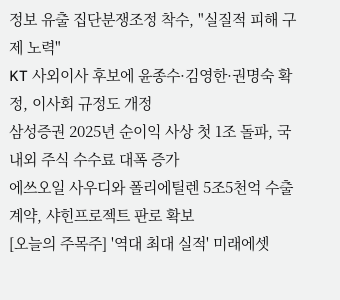정보 유출 집단분쟁조정 착수, "실질적 피해 구제 노력"
KT 사외이사 후보에 윤종수·김영한·권명숙 확정, 이사회 규정도 개정
삼성증권 2025년 순이익 사상 첫 1조 돌파, 국내외 주식 수수료 대폭 증가
에쓰오일 사우디와 폴리에틸렌 5조5천억 수출 계약, 샤힌프로젝트 판로 확보
[오늘의 주목주] '역대 최대 실적' 미래에셋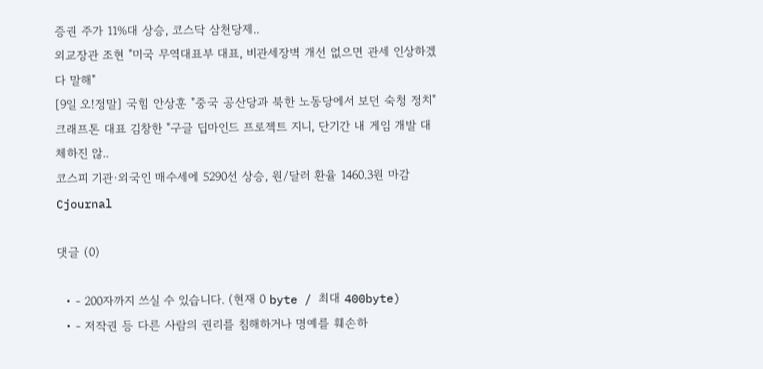증권 주가 11%대 상승, 코스닥 삼천당제..
외교장관 조현 "미국 무역대표부 대표, 비관세장벽 개선 없으면 관세 인상하겠다 말해"
[9일 오!정말] 국힘 안상훈 "중국 공산당과 북한 노동당에서 보던 숙청 정치"
크래프톤 대표 김창한 "구글 딥마인드 프로젝트 지니, 단기간 내 게임 개발 대체하진 않..
코스피 기관·외국인 매수세에 5290선 상승, 원/달러 환율 1460.3원 마감
Cjournal

댓글 (0)

  • - 200자까지 쓰실 수 있습니다. (현재 0 byte / 최대 400byte)
  • - 저작권 등 다른 사람의 권리를 침해하거나 명예를 훼손하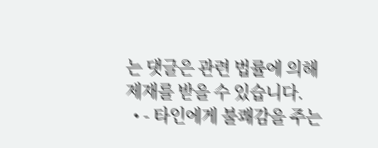는 댓글은 관련 법률에 의해 제재를 받을 수 있습니다.
  • - 타인에게 불쾌감을 주는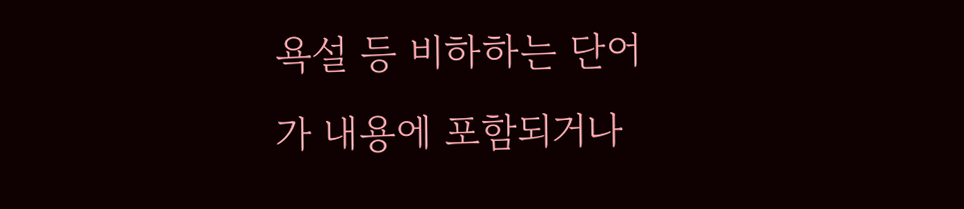욕설 등 비하하는 단어가 내용에 포함되거나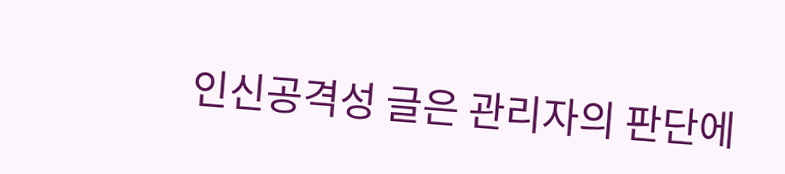인신공격성 글은 관리자의 판단에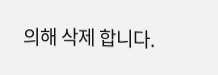의해 삭제 합니다.